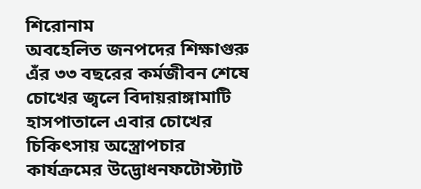শিরোনাম
অবহেলিত জনপদের শিক্ষাগুরু এঁর ৩৩ বছরের কর্মজীবন শেষে চোখের জ্বলে বিদায়রাঙ্গামাটি হাসপাতালে এবার চোখের চিকিৎসায় অস্ত্রোপচার কার্যক্রমের উদ্ভোধনফটোস্ট্যাট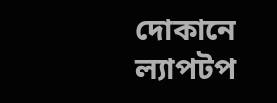দোকানে ল্যাপটপ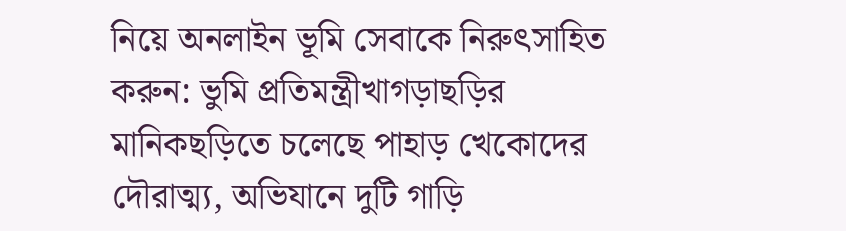নিয়ে অনলাইন ভূমি সেবাকে নিরুৎসাহিত করুন: ভুমি প্রতিমন্ত্রীখাগড়াছড়ির মানিকছড়িতে চলেছে পাহাড় খেকোদের দৌরাত্ম্য, অভিযানে দুটি গাড়ি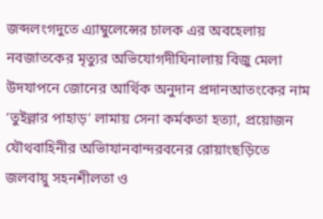জব্দলংগদুতে এ্যাম্বুলেন্সের চালক এর অবহেলায় নবজাতকের মৃত্যুর অভিযোগদীঘিনালায় বিজু মেলা উদযাপনে জোনের আর্থিক অনুদান প্রদানআতংকের নাম ‘তুইল্লার পাহাড়’ লামায় সেনা কর্মকতা হত্যা, প্রয়োজন যৌথবাহিনীর অভিাযানবান্দরবনের রোয়াংছড়িতে জলবায়ু সহনশীলতা ও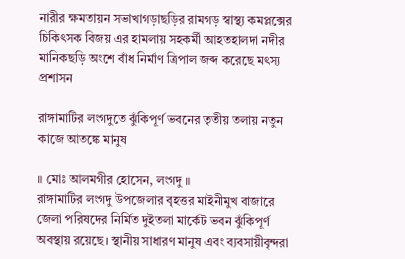নারীর ক্ষমতায়ন সভাখাগড়াছড়ির রামগড় স্বাস্থ্য কমপ্লক্সের চিকিৎসক বিজয় এর হামলায় সহকর্মী আহতহালদা নদীর মানিকছড়ি অংশে বাঁধ নির্মাণ ত্রিপাল জব্দ করেছে মৎস্য প্রশাসন

রাঙ্গামাটির লংগদুতে ঝুঁকিপূর্ণ ভবনের তৃতীয় তলায় নতুন কাজে আতঙ্কে মানুষ

॥ মোঃ আলমগীর হোসেন, লংগদু ॥
রাঙ্গামাটির লংগদু উপজেলার বৃহত্তর মাইনীমুখ বাজারে জেলা পরিষদের নির্মিত দুইতলা মার্কেট ভবন ঝুঁকিপূর্ণ অবস্থায় রয়েছে। স্থানীয় সাধারণ মানুষ এবং ব্যবসায়ীবৃন্দরা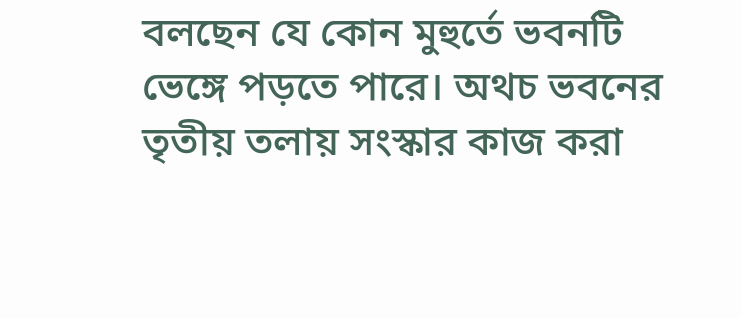বলছেন যে কোন মুহুর্তে ভবনটি ভেঙ্গে পড়তে পারে। অথচ ভবনের তৃতীয় তলায় সংস্কার কাজ করা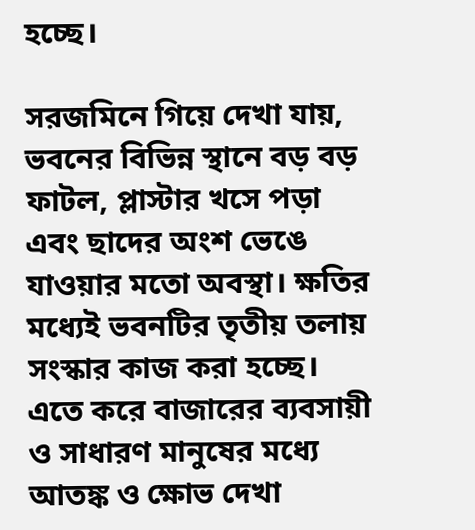হচ্ছে।

সরজমিনে গিয়ে দেখা যায়, ভবনের বিভিন্ন স্থানে বড় বড় ফাটল, প্লাস্টার খসে পড়া এবং ছাদের অংশ ভেঙে যাওয়ার মতো অবস্থা। ক্ষতির মধ্যেই ভবনটির তৃতীয় তলায় সংস্কার কাজ করা হচ্ছে। এতে করে বাজারের ব্যবসায়ী ও সাধারণ মানুষের মধ্যে আতঙ্ক ও ক্ষোভ দেখা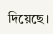দিয়েছে।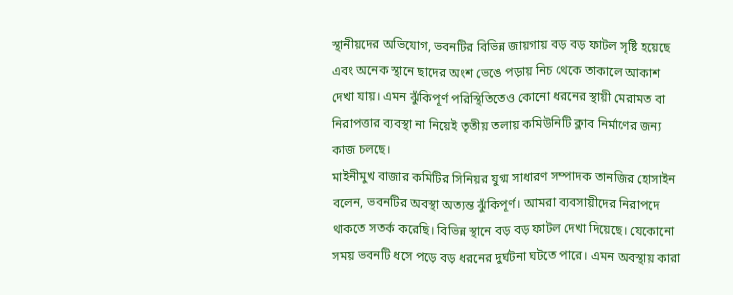স্থানীয়দের অভিযোগ, ভবনটির বিভিন্ন জায়গায় বড় বড় ফাটল সৃষ্টি হয়েছে এবং অনেক স্থানে ছাদের অংশ ভেঙে পড়ায় নিচ থেকে তাকালে আকাশ দেখা যায়। এমন ঝুঁকিপূর্ণ পরিস্থিতিতেও কোনো ধরনের স্থায়ী মেরামত বা নিরাপত্তার ব্যবস্থা না নিয়েই তৃতীয় তলায় কমিউনিটি ক্লাব নির্মাণের জন্য কাজ চলছে।
মাইনীমুখ বাজার কমিটির সিনিয়র যুগ্ম সাধারণ সম্পাদক তানজির হোসাইন বলেন, ভবনটির অবস্থা অত্যন্ত ঝুঁকিপূর্ণ। আমরা ব্যবসায়ীদের নিরাপদে থাকতে সতর্ক করেছি। বিভিন্ন স্থানে বড় বড় ফাটল দেখা দিয়েছে। যেকোনো সময় ভবনটি ধসে পড়ে বড় ধরনের দুর্ঘটনা ঘটতে পারে। এমন অবস্থায় কারা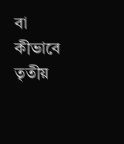বা কীভাবে তৃতীয়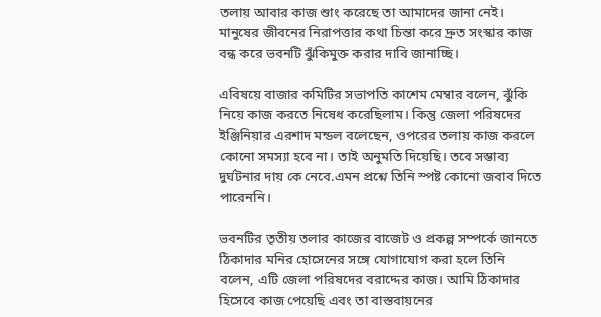তলায় আবার কাজ শুাং করেছে তা আমাদের জানা নেই। মানুষের জীবনের নিরাপত্তার কথা চিন্তা করে দ্রুত সংস্কার কাজ বন্ধ করে ভবনটি ঝুঁকিমুক্ত করার দাবি জানাচ্ছি।

এবিষয়ে বাজার কমিটির সভাপতি কাশেম মেম্বার বলেন, ঝুঁকি নিয়ে কাজ করতে নিষেধ করেছিলাম। কিন্তু জেলা পরিষদের ইঞ্জিনিয়ার এরশাদ মন্ডল বলেছেন, ওপরের তলায় কাজ করলে কোনো সমস্যা হবে না। তাই অনুমতি দিয়েছি। তবে সম্ভাব্য দুর্ঘটনার দায় কে নেবে.এমন প্রশ্নে তিনি স্পষ্ট কোনো জবাব দিতে পারেননি।

ভবনটির তৃতীয় তলার কাজের বাজেট ও প্রকল্প সম্পর্কে জানতে ঠিকাদার মনির হোসেনের সঙ্গে যোগাযোগ করা হলে তিনি বলেন, এটি জেলা পরিষদের বরাদ্দের কাজ। আমি ঠিকাদার হিসেবে কাজ পেয়েছি এবং তা বাস্তবায়নের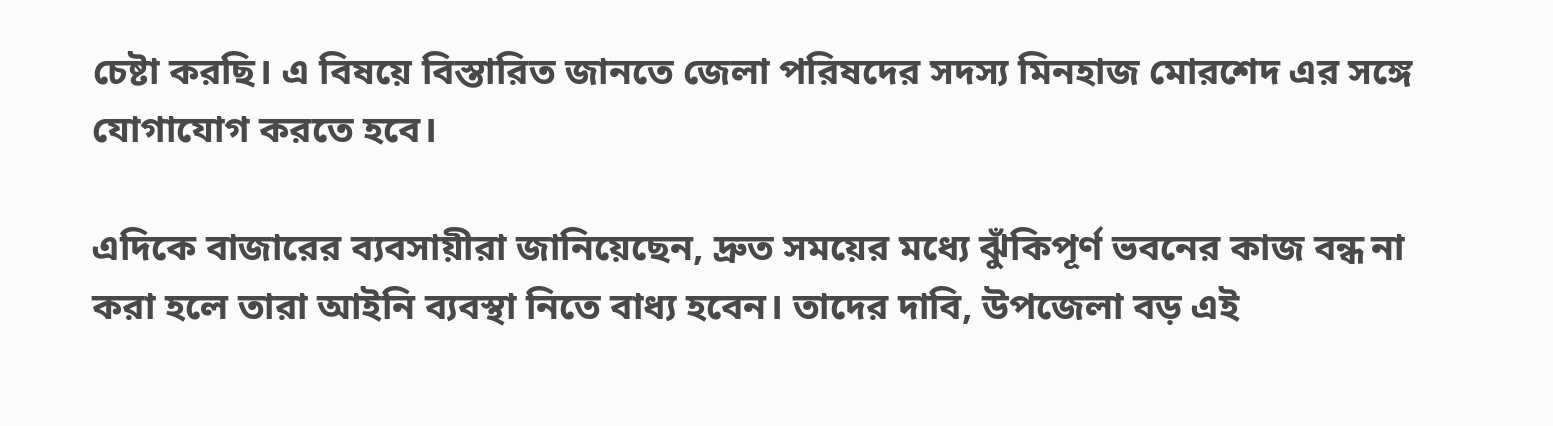চেষ্টা করছি। এ বিষয়ে বিস্তারিত জানতে জেলা পরিষদের সদস্য মিনহাজ মোরশেদ এর সঙ্গে যোগাযোগ করতে হবে।

এদিকে বাজারের ব্যবসায়ীরা জানিয়েছেন, দ্রুত সময়ের মধ্যে ঝুঁকিপূর্ণ ভবনের কাজ বন্ধ না করা হলে তারা আইনি ব্যবস্থা নিতে বাধ্য হবেন। তাদের দাবি, উপজেলা বড় এই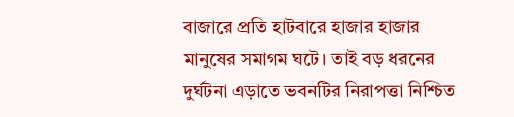বাজারে প্রতি হাটবারে হাজার হাজার মানুষের সমাগম ঘটে। তাই বড় ধরনের দুর্ঘটনা এড়াতে ভবনটির নিরাপত্তা নিশ্চিত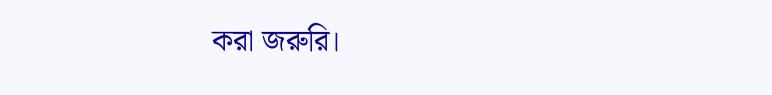করা জরুরি।